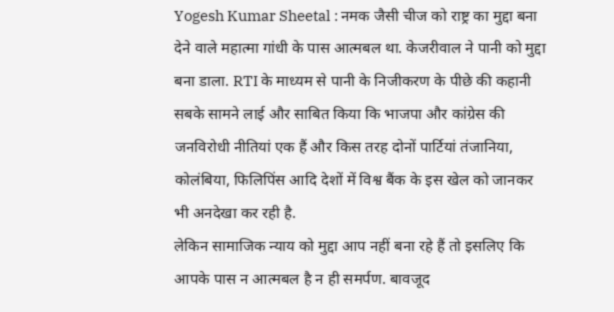Yogesh Kumar Sheetal : नमक जैसी चीज को राष्ट्र का मुद्दा बना देने वाले महात्मा गांधी के पास आत्मबल था. केजरीवाल ने पानी को मुद्दा बना डाला. RTI के माध्यम से पानी के निजीकरण के पीछे की कहानी सबके सामने लाई और साबित किया कि भाजपा और कांग्रेस की जनविरोधी नीतियां एक हैं और किस तरह दोनों पार्टियां तंजानिया, कोलंबिया, फिलिपिंस आदि देशों में विश्व बैंक के इस खेल को जानकर भी अनदेखा कर रही है.
लेकिन सामाजिक न्याय को मुद्दा आप नहीं बना रहे हैं तो इसलिए कि आपके पास न आत्मबल है न ही समर्पण. बावजूद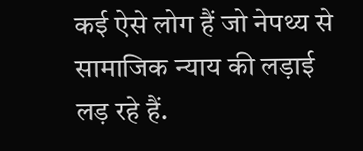कई ऐसे लोग हैं जो नेपथ्य से सामाजिक न्याय की लड़ाई लड़ रहे हैं.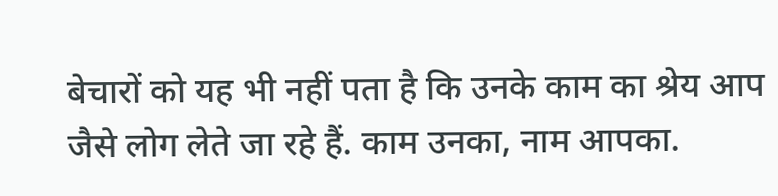बेचारों को यह भी नहीं पता है कि उनके काम का श्रेय आप जैसे लोग लेते जा रहे हैं. काम उनका, नाम आपका.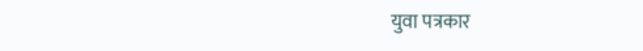युवा पत्रकार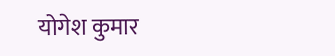योगेश कुमार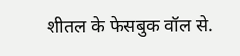शीतल के फेसबुक वॉल से.